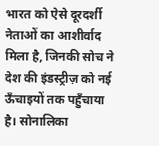भारत को ऐसे दूरदर्शी नेताओं का आशीर्वाद मिला है, जिनकी सोच ने देश की इंडस्ट्रीज़ को नई ऊँचाइयों तक पहुँचाया है। सोनालिका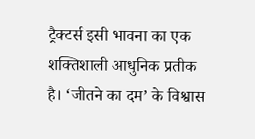ट्रैक्टर्स इसी भावना का एक शक्तिशाली आधुनिक प्रतीक है। ‘जीतने का दम’ के विश्वास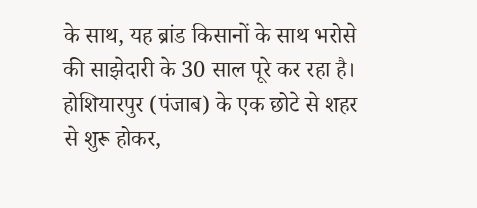के साथ, यह ब्रांड किसानों के साथ भरोसे की साझेदारी के 30 साल पूरे कर रहा है। होशियारपुर (पंजाब) के एक छोटे से शहर से शुरू होकर,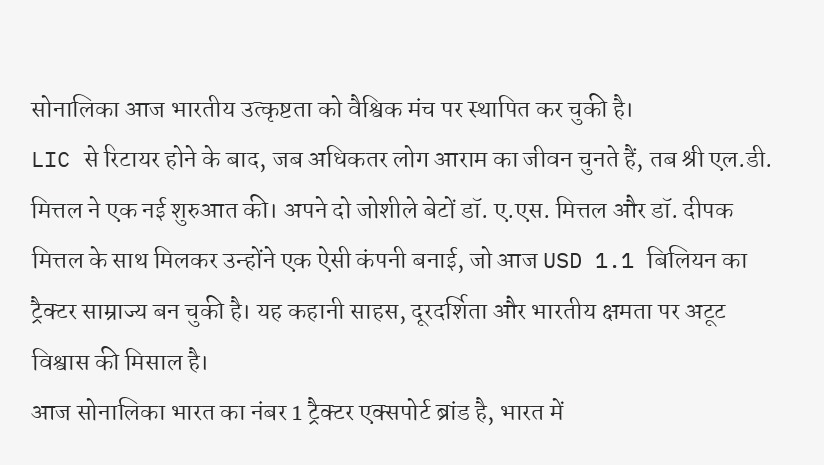सोनालिका आज भारतीय उत्कृष्टता को वैश्विक मंच पर स्थापित कर चुकी है।
LIC से रिटायर होने के बाद, जब अधिकतर लोग आराम का जीवन चुनते हैं, तब श्री एल.डी. मित्तल ने एक नई शुरुआत की। अपने दो जोशीले बेटों डॉ. ए.एस. मित्तल और डॉ. दीपक मित्तल के साथ मिलकर उन्होंने एक ऐसी कंपनी बनाई, जो आज USD 1.1 बिलियन का ट्रैक्टर साम्राज्य बन चुकी है। यह कहानी साहस, दूरदर्शिता और भारतीय क्षमता पर अटूट विश्वास की मिसाल है।
आज सोनालिका भारत का नंबर 1 ट्रैक्टर एक्सपोर्ट ब्रांड है, भारत में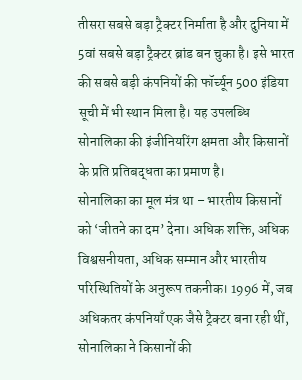तीसरा सबसे बड़ा ट्रैक्टर निर्माता है और दुनिया में 5वां सबसे बड़ा ट्रैक्टर ब्रांड बन चुका है। इसे भारत की सबसे बड़ी कंपनियों की फॉर्च्यून 500 इंडिया सूची में भी स्थान मिला है। यह उपलब्धि सोनालिका की इंजीनियरिंग क्षमता और किसानों के प्रति प्रतिबद्धता का प्रमाण है।
सोनालिका का मूल मंत्र था – भारतीय किसानों को ‘जीतने का दम’ देना। अधिक शक्ति, अधिक विश्वसनीयता, अधिक सम्मान और भारतीय परिस्थितियों के अनुरूप तकनीक। 1996 में, जब अधिकतर कंपनियाँ एक जैसे ट्रैक्टर बना रही थीं, सोनालिका ने किसानों की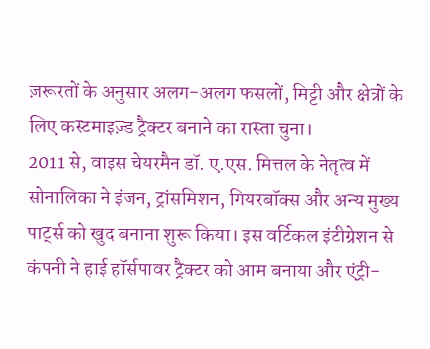ज़रूरतों के अनुसार अलग-अलग फसलों, मिट्टी और क्षेत्रों के लिए कस्टमाइज़्ड ट्रैक्टर बनाने का रास्ता चुना।
2011 से, वाइस चेयरमैन डॉ. ए.एस. मित्तल के नेतृत्व में सोनालिका ने इंजन, ट्रांसमिशन, गियरबॉक्स और अन्य मुख्य पार्ट्स को खुद बनाना शुरू किया। इस वर्टिकल इंटीग्रेशन से कंपनी ने हाई हॉर्सपावर ट्रैक्टर को आम बनाया और एंट्री-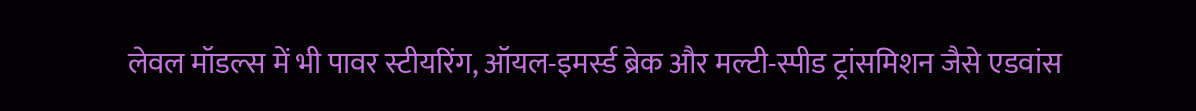लेवल मॉडल्स में भी पावर स्टीयरिंग, ऑयल-इमर्स्ड ब्रेक और मल्टी-स्पीड ट्रांसमिशन जैसे एडवांस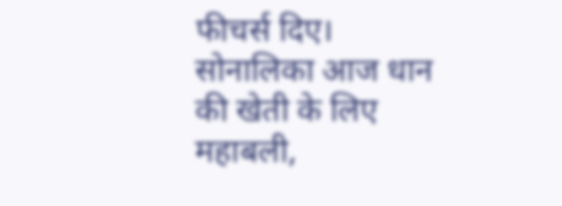फीचर्स दिए।
सोनालिका आज धान की खेती के लिए महाबली,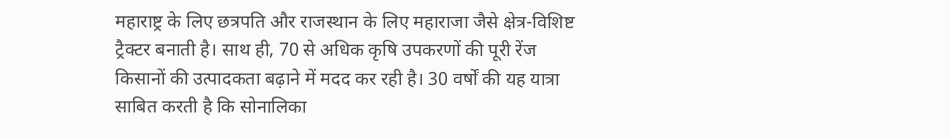महाराष्ट्र के लिए छत्रपति और राजस्थान के लिए महाराजा जैसे क्षेत्र-विशिष्ट ट्रैक्टर बनाती है। साथ ही, 70 से अधिक कृषि उपकरणों की पूरी रेंज किसानों की उत्पादकता बढ़ाने में मदद कर रही है। 30 वर्षों की यह यात्रा साबित करती है कि सोनालिका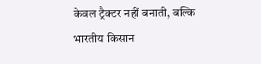केवल ट्रैक्टर नहीं बनाती, बल्कि भारतीय किसान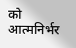को आत्मनिर्भर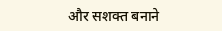और सशक्त बनाने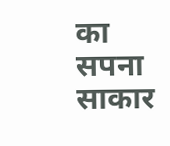का सपना साकार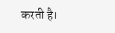करती है।